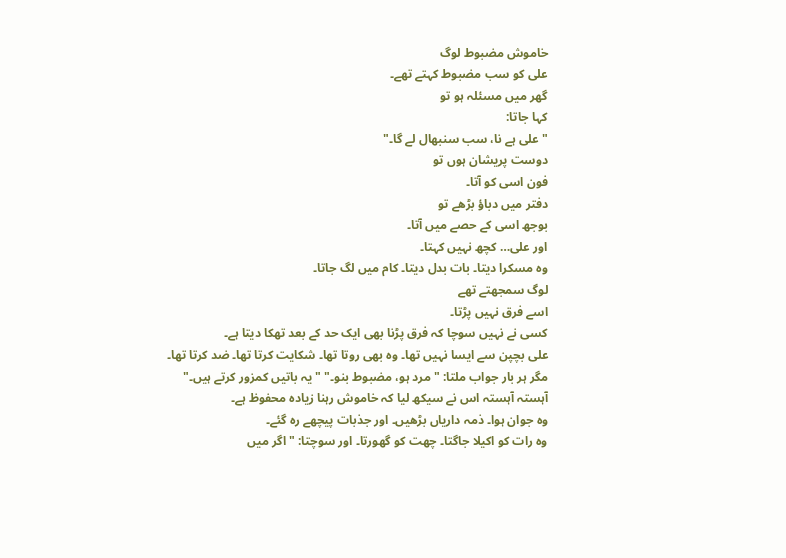خاموش مضبوط لوگ
علی کو سب مضبوط کہتے تھے۔
گھر میں مسئلہ ہو تو
کہا جاتا:
"علی ہے نا، سب سنبھال لے گا۔"
دوست پریشان ہوں تو
فون اسی کو آتا۔
دفتر میں دباؤ بڑھے تو
بوجھ اسی کے حصے میں آتا۔
اور علی… کچھ نہیں کہتا۔
وہ مسکرا دیتا۔ بات بدل دیتا۔ کام میں لگ جاتا۔
لوگ سمجھتے تھے
اسے فرق نہیں پڑتا۔
کسی نے نہیں سوچا کہ فرق پڑنا بھی ایک حد کے بعد تھکا دیتا ہے۔
علی بچپن سے ایسا نہیں تھا۔ وہ بھی روتا تھا۔ شکایت کرتا تھا۔ ضد کرتا تھا۔
مگر ہر بار جواب ملتا: "مرد ہو، مضبوط بنو۔" "یہ باتیں کمزور کرتے ہیں۔"
آہستہ آہستہ اس نے سیکھ لیا کہ خاموش رہنا زیادہ محفوظ ہے۔
وہ جوان ہوا۔ ذمہ داریاں بڑھیں۔ اور جذبات پیچھے رہ گئے۔
وہ رات کو اکیلا جاگتا۔ چھت کو گھورتا۔ اور سوچتا: "اگر میں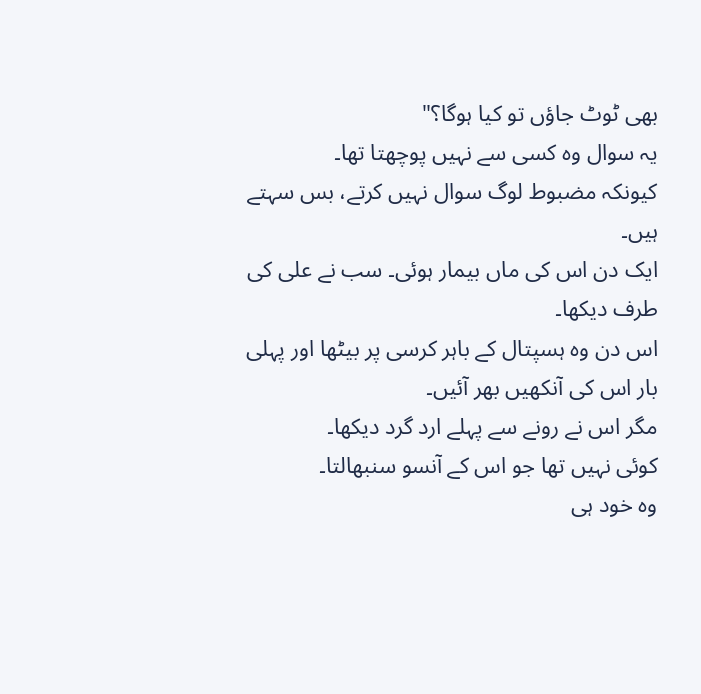بھی ٹوٹ جاؤں تو کیا ہوگا؟"
یہ سوال وہ کسی سے نہیں پوچھتا تھا۔
کیونکہ مضبوط لوگ سوال نہیں کرتے، بس سہتے ہیں۔
ایک دن اس کی ماں بیمار ہوئی۔ سب نے علی کی طرف دیکھا۔
اس دن وہ ہسپتال کے باہر کرسی پر بیٹھا اور پہلی بار اس کی آنکھیں بھر آئیں۔
مگر اس نے رونے سے پہلے ارد گرد دیکھا۔
کوئی نہیں تھا جو اس کے آنسو سنبھالتا۔
وہ خود ہی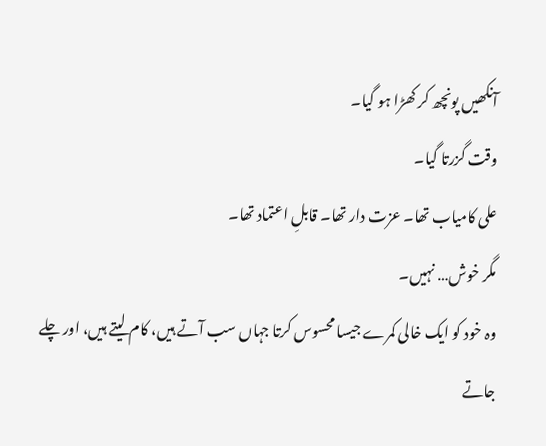آنکھیں پونچھ کر کھڑا ہو گیا۔
وقت گزرتا گیا۔
علی کامیاب تھا۔ عزت دار تھا۔ قابلِ اعتماد تھا۔
مگر خوش… نہیں۔
وہ خود کو ایک خالی کمرے جیسا محسوس کرتا جہاں سب آتے ہیں، کام لیتے ہیں، اور چلے جاتے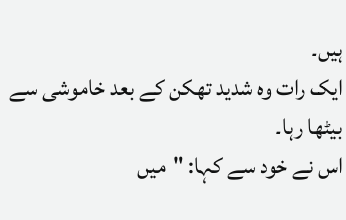ہیں۔
ایک رات وہ شدید تھکن کے بعد خاموشی سے بیٹھا رہا۔
اس نے خود سے کہا: "میں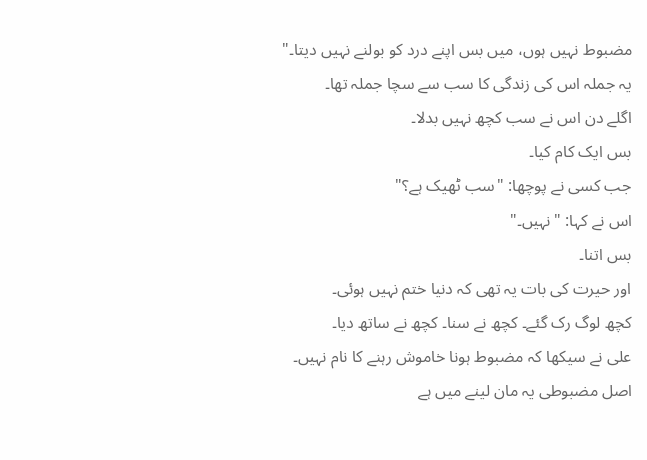مضبوط نہیں ہوں، میں بس اپنے درد کو بولنے نہیں دیتا۔"
یہ جملہ اس کی زندگی کا سب سے سچا جملہ تھا۔
اگلے دن اس نے سب کچھ نہیں بدلا۔
بس ایک کام کیا۔
جب کسی نے پوچھا: "سب ٹھیک ہے؟"
اس نے کہا: "نہیں۔"
بس اتنا۔
اور حیرت کی بات یہ تھی کہ دنیا ختم نہیں ہوئی۔
کچھ لوگ رک گئے۔ کچھ نے سنا۔ کچھ نے ساتھ دیا۔
علی نے سیکھا کہ مضبوط ہونا خاموش رہنے کا نام نہیں۔
اصل مضبوطی یہ مان لینے میں ہے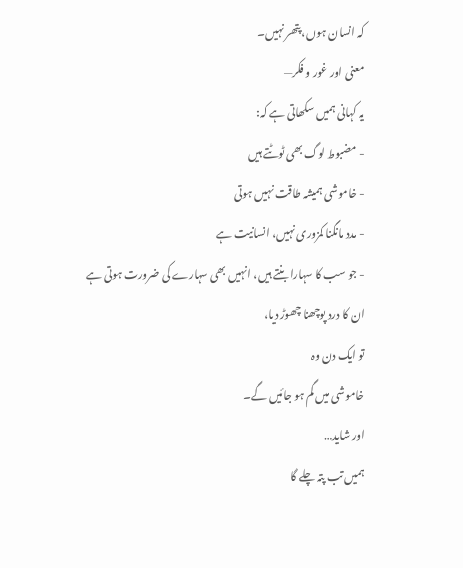کہ انسان ہوں، پتھر نہیں۔
معنی اور غور و فکر—
یہ کہانی ہمیں سکھاتی ہے کہ:
- مضبوط لوگ بھی ٹوٹتے ہیں
- خاموشی ہمیشہ طاقت نہیں ہوتی
- مدد مانگنا کمزوری نہیں، انسانیت ہے
- جو سب کا سہارا بنتے ہیں، انہیں بھی سہارے کی ضرورت ہوتی ہے
ان کا درد پوچھنا چھوڑ دیا،
تو ایک دن وہ
خاموشی میں گم ہو جائیں گے۔
اور شاید…
ہمیں تب پتہ چلے گا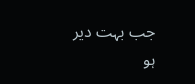جب بہت دیر ہو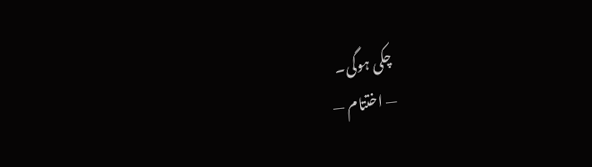چکی ہوگی۔
— اختتام —